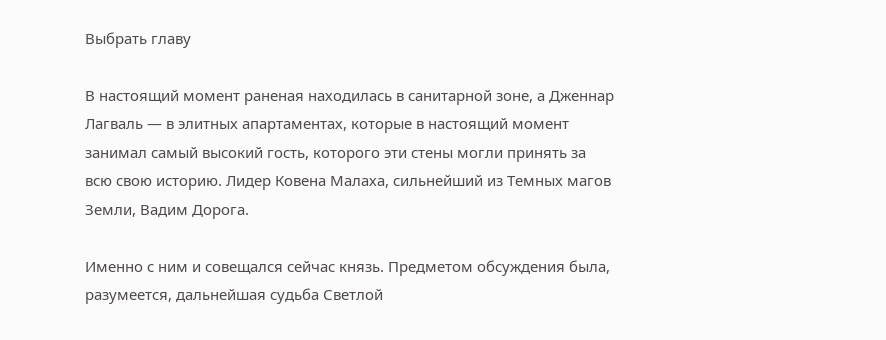Выбрать главу

В настоящий момент раненая находилась в санитарной зоне, а Дженнар Лагваль — в элитных апартаментах, которые в настоящий момент занимал самый высокий гость, которого эти стены могли принять за всю свою историю. Лидер Ковена Малаха, сильнейший из Темных магов Земли, Вадим Дорога.

Именно с ним и совещался сейчас князь. Предметом обсуждения была, разумеется, дальнейшая судьба Светлой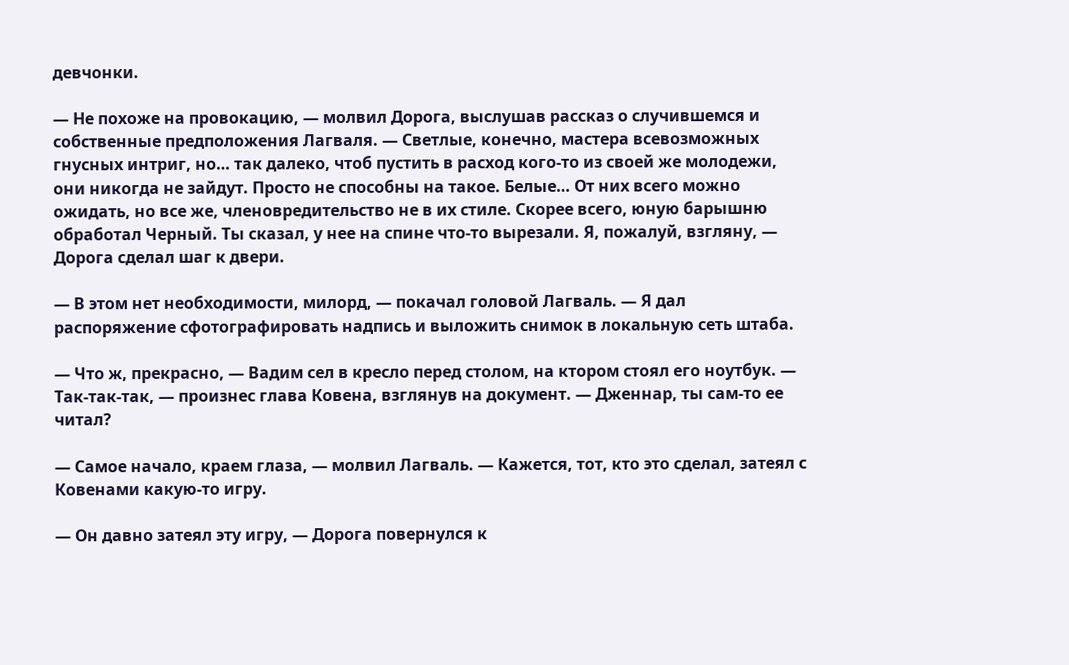девчонки.

— Не похоже на провокацию, — молвил Дорога, выслушав рассказ о случившемся и собственные предположения Лагваля. — Светлые, конечно, мастера всевозможных гнусных интриг, но… так далеко, чтоб пустить в расход кого-то из своей же молодежи, они никогда не зайдут. Просто не способны на такое. Белые… От них всего можно ожидать, но все же, членовредительство не в их стиле. Скорее всего, юную барышню обработал Черный. Ты сказал, у нее на спине что-то вырезали. Я, пожалуй, взгляну, — Дорога сделал шаг к двери.

— В этом нет необходимости, милорд, — покачал головой Лагваль. — Я дал распоряжение сфотографировать надпись и выложить снимок в локальную сеть штаба.

— Что ж, прекрасно, — Вадим сел в кресло перед столом, на ктором стоял его ноутбук. — Так-так-так, — произнес глава Ковена, взглянув на документ. — Дженнар, ты сам-то ее читал?

— Самое начало, краем глаза, — молвил Лагваль. — Кажется, тот, кто это сделал, затеял с Ковенами какую-то игру.

— Он давно затеял эту игру, — Дорога повернулся к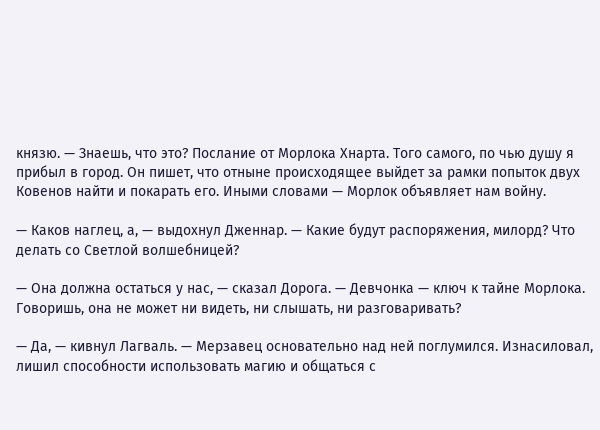князю. — Знаешь, что это? Послание от Морлока Хнарта. Того самого, по чью душу я прибыл в город. Он пишет, что отныне происходящее выйдет за рамки попыток двух Ковенов найти и покарать его. Иными словами — Морлок объявляет нам войну.

— Каков наглец, а, — выдохнул Дженнар. — Какие будут распоряжения, милорд? Что делать со Светлой волшебницей?

— Она должна остаться у нас, — сказал Дорога. — Девчонка — ключ к тайне Морлока. Говоришь, она не может ни видеть, ни слышать, ни разговаривать?

— Да, — кивнул Лагваль. — Мерзавец основательно над ней поглумился. Изнасиловал, лишил способности использовать магию и общаться с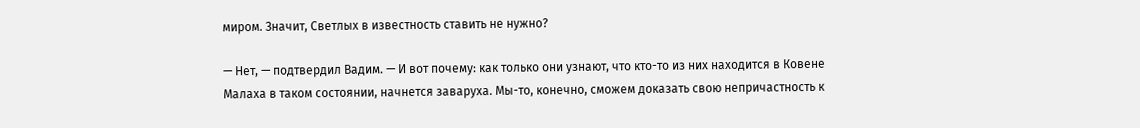миром. Значит, Светлых в известность ставить не нужно?

— Нет, — подтвердил Вадим. — И вот почему: как только они узнают, что кто-то из них находится в Ковене Малаха в таком состоянии, начнется заваруха. Мы-то, конечно, сможем доказать свою непричастность к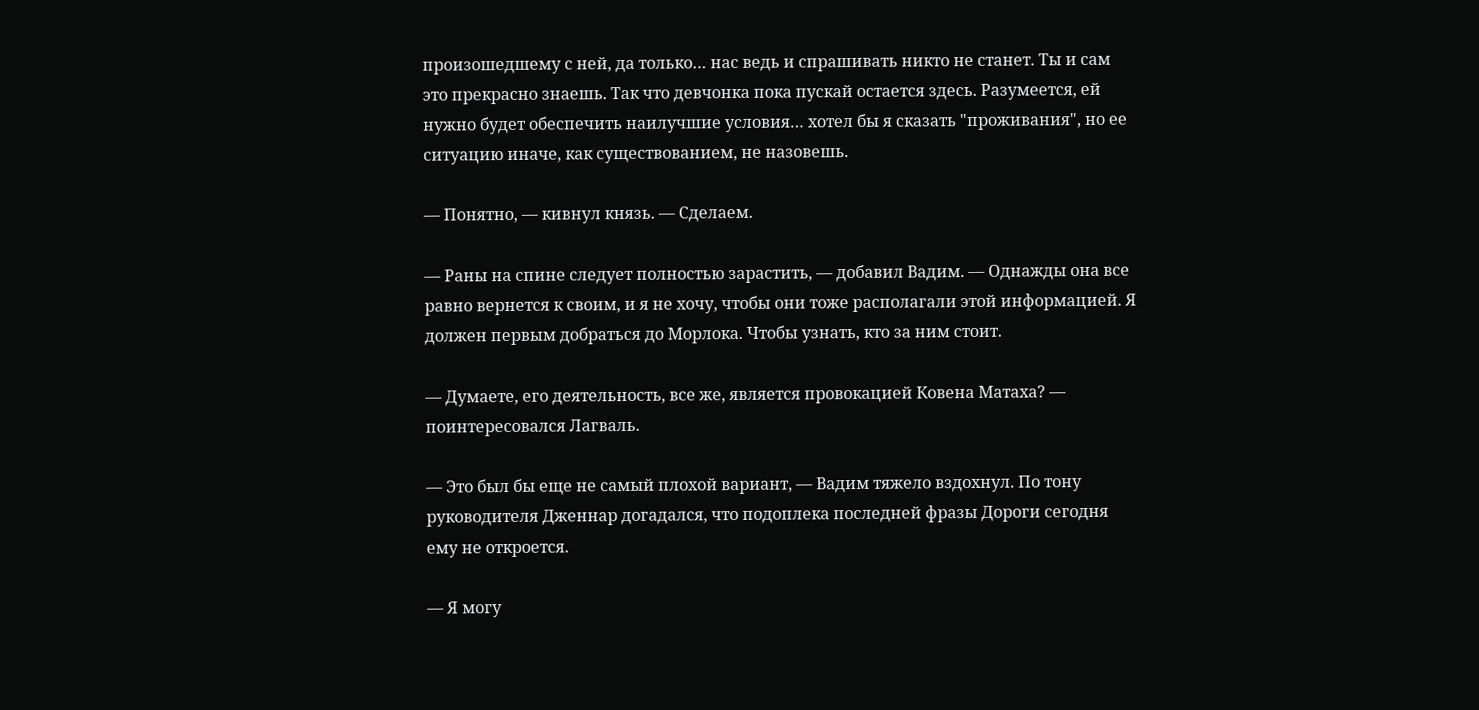произошедшему с ней, да только… нас ведь и спрашивать никто не станет. Ты и сам это прекрасно знаешь. Так что девчонка пока пускай остается здесь. Разумеется, ей нужно будет обеспечить наилучшие условия… хотел бы я сказать "проживания", но ее ситуацию иначе, как существованием, не назовешь.

— Понятно, — кивнул князь. — Сделаем.

— Раны на спине следует полностью зарастить, — добавил Вадим. — Однажды она все равно вернется к своим, и я не хочу, чтобы они тоже располагали этой информацией. Я должен первым добраться до Морлока. Чтобы узнать, кто за ним стоит.

— Думаете, его деятельность, все же, является провокацией Ковена Матаха? — поинтересовался Лагваль.

— Это был бы еще не самый плохой вариант, — Вадим тяжело вздохнул. По тону руководителя Дженнар догадался, что подоплека последней фразы Дороги сегодня ему не откроется.

— Я могу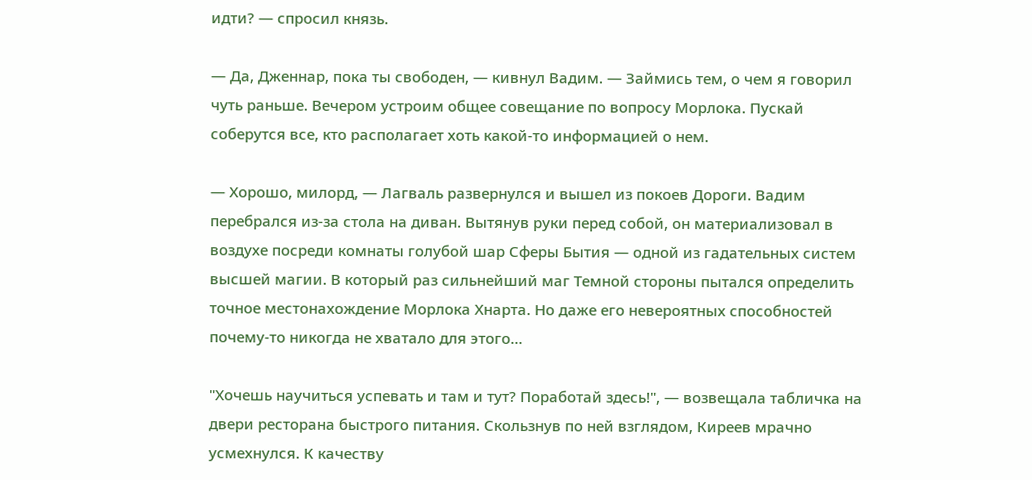идти? — спросил князь.

— Да, Дженнар, пока ты свободен, — кивнул Вадим. — Займись тем, о чем я говорил чуть раньше. Вечером устроим общее совещание по вопросу Морлока. Пускай соберутся все, кто располагает хоть какой-то информацией о нем.

— Хорошо, милорд, — Лагваль развернулся и вышел из покоев Дороги. Вадим перебрался из-за стола на диван. Вытянув руки перед собой, он материализовал в воздухе посреди комнаты голубой шар Сферы Бытия — одной из гадательных систем высшей магии. В который раз сильнейший маг Темной стороны пытался определить точное местонахождение Морлока Хнарта. Но даже его невероятных способностей почему-то никогда не хватало для этого…

"Хочешь научиться успевать и там и тут? Поработай здесь!", — возвещала табличка на двери ресторана быстрого питания. Скользнув по ней взглядом, Киреев мрачно усмехнулся. К качеству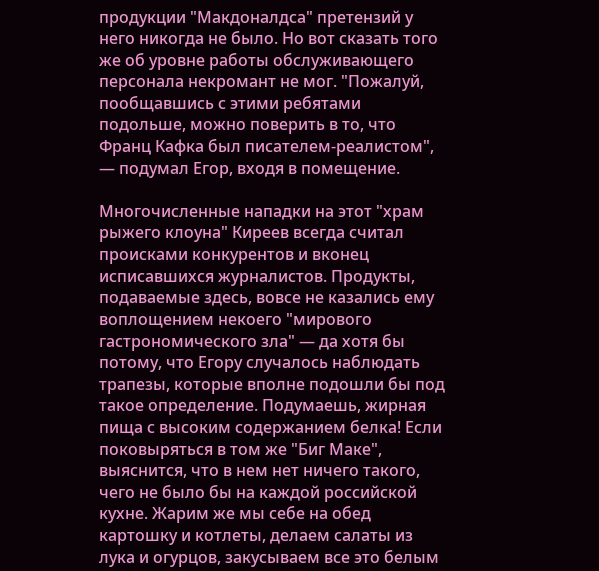продукции "Макдоналдса" претензий у него никогда не было. Но вот сказать того же об уровне работы обслуживающего персонала некромант не мог. "Пожалуй, пообщавшись с этими ребятами подольше, можно поверить в то, что Франц Кафка был писателем-реалистом", — подумал Егор, входя в помещение.

Многочисленные нападки на этот "храм рыжего клоуна" Киреев всегда считал происками конкурентов и вконец исписавшихся журналистов. Продукты, подаваемые здесь, вовсе не казались ему воплощением некоего "мирового гастрономического зла" — да хотя бы потому, что Егору случалось наблюдать трапезы, которые вполне подошли бы под такое определение. Подумаешь, жирная пища с высоким содержанием белка! Если поковыряться в том же "Биг Маке", выяснится, что в нем нет ничего такого, чего не было бы на каждой российской кухне. Жарим же мы себе на обед картошку и котлеты, делаем салаты из лука и огурцов, закусываем все это белым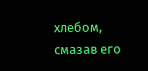хлебом, смазав его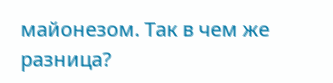майонезом. Так в чем же разница?